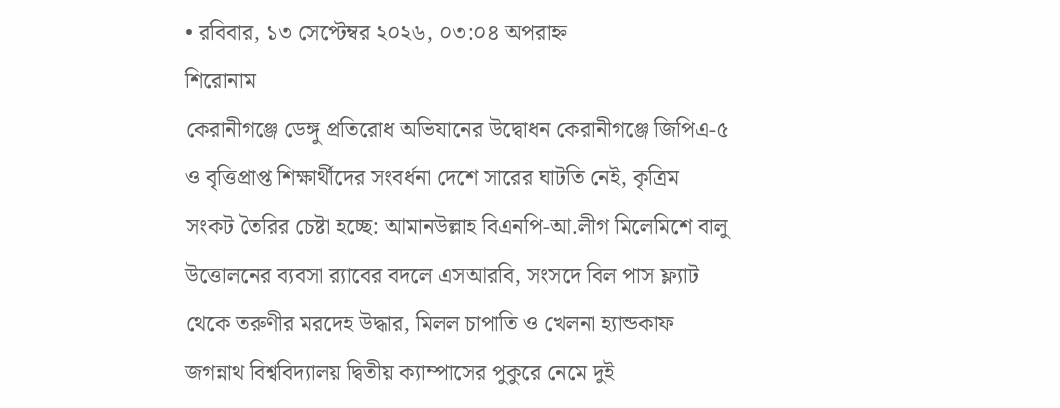• রবিবার, ১৩ সেপ্টেম্বর ২০২৬, ০৩:০৪ অপরাহ্ন
শিরোনাম
কেরানীগঞ্জে ডেঙ্গু প্রতিরোধ অভিযানের উদ্বোধন কেরানীগঞ্জে জিপিএ-৫ ও বৃত্তিপ্রাপ্ত শিক্ষার্থীদের সংবর্ধনা দেশে সারের ঘাটতি নেই, কৃত্রিম সংকট তৈরির চেষ্টা হচ্ছে: আমানউল্লাহ বিএনপি-আ.লীগ মিলেমিশে বালু উত্তোলনের ব্যবসা র‍্যাবের বদলে এসআরবি, সংসদে বিল পাস ফ্ল্যাট থেকে তরুণীর মরদেহ উদ্ধার, মিলল চাপাতি ও খেলনা হ্যান্ডকাফ জগন্নাথ বিশ্ববিদ্যালয় দ্বিতীয় ক্যাম্পাসের পুকুরে নেমে দুই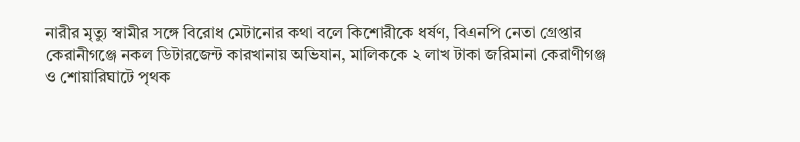নারীর মৃত্যু স্বামীর সঙ্গে বিরোধ মেটানোর কথা বলে কিশোরীকে ধর্ষণ, বিএনপি নেতা গ্রেপ্তার কেরানীগঞ্জে নকল ডিটারজেন্ট কারখানায় অভিযান, মালিককে ২ লাখ টাকা জরিমানা কেরাণীগঞ্জ ও শোয়ারিঘাটে পৃথক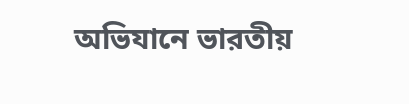অভিযানে ভারতীয়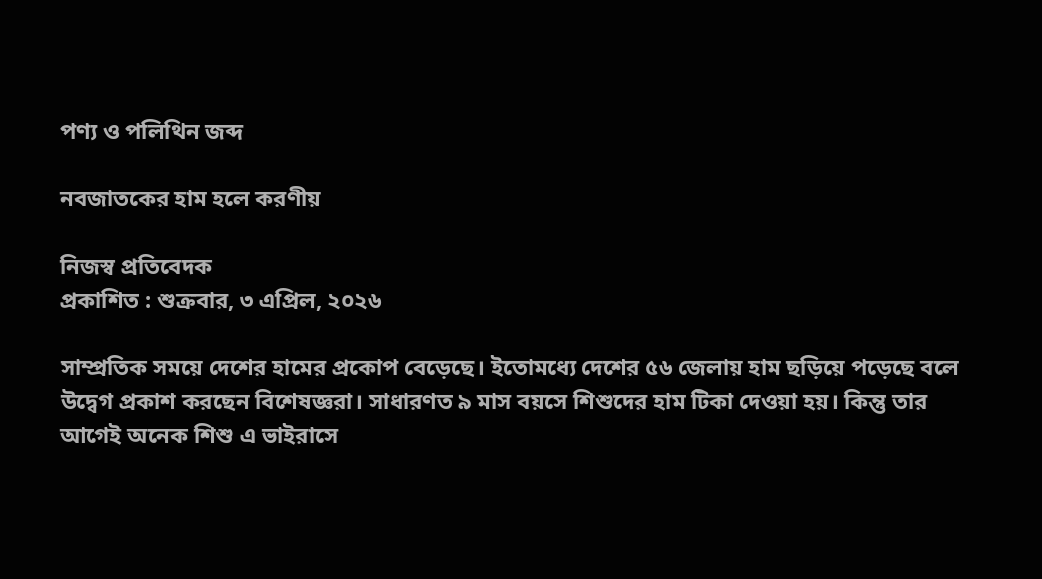পণ্য ও পলিথিন জব্দ

নবজাতকের হাম হলে করণীয়

নিজস্ব প্রতিবেদক
প্রকাশিত : শুক্রবার, ৩ এপ্রিল, ২০২৬

সাম্প্রতিক সময়ে দেশের হামের প্রকোপ বেড়েছে। ইতোমধ্যে দেশের ৫৬ জেলায় হাম ছড়িয়ে পড়েছে বলে উদ্বেগ প্রকাশ করছেন বিশেষজ্ঞরা। সাধারণত ৯ মাস বয়সে শিশুদের হাম টিকা দেওয়া হয়। কিন্তু তার আগেই অনেক শিশু এ ভাইরাসে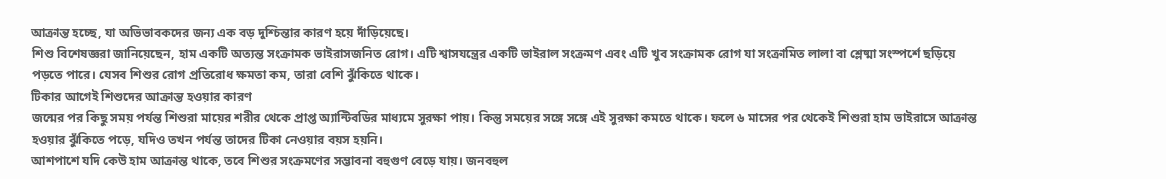আক্রান্ত হচ্ছে, যা অভিভাবকদের জন্য এক বড় দুশ্চিন্তার কারণ হয়ে দাঁড়িয়েছে।
শিশু বিশেষজ্ঞরা জানিয়েছেন, হাম একটি অত্যন্ত সংক্রামক ভাইরাসজনিত রোগ। এটি শ্বাসযন্ত্রের একটি ভাইরাল সংক্রমণ এবং এটি খুব সংক্রামক রোগ যা সংক্রামিত লালা বা শ্লেষ্মা সংস্পর্শে ছড়িয়ে পড়তে পারে। যেসব শিশুর রোগ প্রতিরোধ ক্ষমতা কম, তারা বেশি ঝুঁকিতে থাকে।
টিকার আগেই শিশুদের আক্রান্ত হওয়ার কারণ
জন্মের পর কিছু সময় পর্যন্ত শিশুরা মায়ের শরীর থেকে প্রাপ্ত অ্যান্টিবডির মাধ্যমে সুরক্ষা পায়। কিন্তু সময়ের সঙ্গে সঙ্গে এই সুরক্ষা কমতে থাকে। ফলে ৬ মাসের পর থেকেই শিশুরা হাম ভাইরাসে আক্রান্ত হওয়ার ঝুঁকিতে পড়ে, যদিও তখন পর্যন্ত তাদের টিকা নেওয়ার বয়স হয়নি।
আশপাশে যদি কেউ হাম আক্রান্ত থাকে, তবে শিশুর সংক্রমণের সম্ভাবনা বহুগুণ বেড়ে যায়। জনবহুল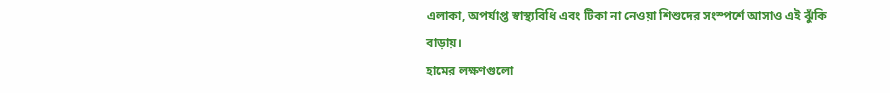এলাকা, অপর্যাপ্ত স্বাস্থ্যবিধি এবং টিকা না নেওয়া শিশুদের সংস্পর্শে আসাও এই ঝুঁকি বাড়ায়।
হামের লক্ষণগুলো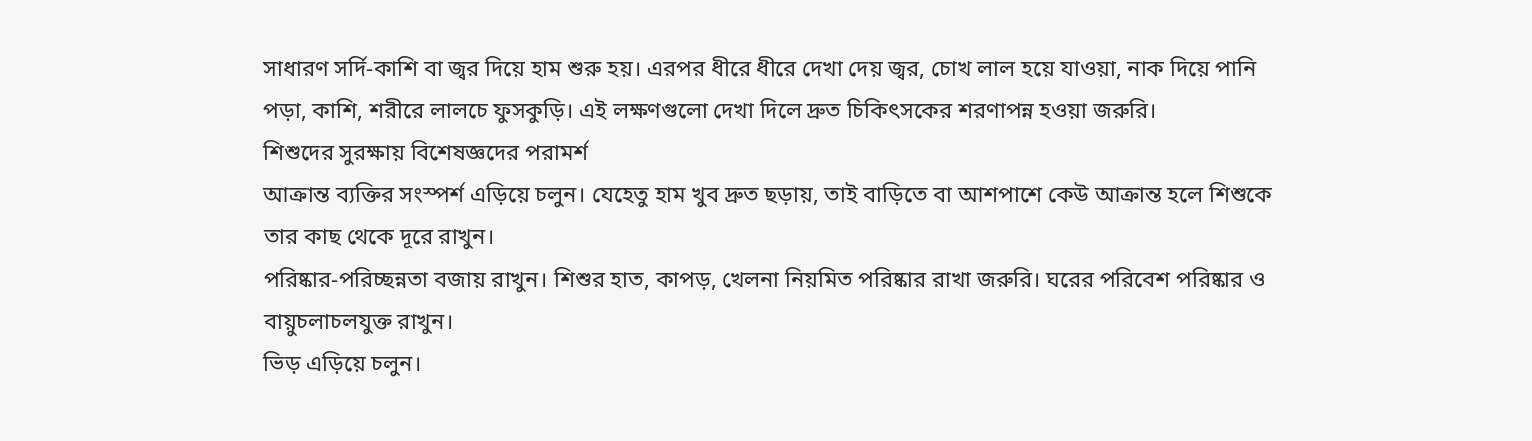সাধারণ সর্দি-কাশি বা জ্বর দিয়ে হাম শুরু হয়। এরপর ধীরে ধীরে দেখা দেয় জ্বর, চোখ লাল হয়ে যাওয়া, নাক দিয়ে পানি পড়া, কাশি, শরীরে লালচে ফুসকুড়ি। এই লক্ষণগুলো দেখা দিলে দ্রুত চিকিৎসকের শরণাপন্ন হওয়া জরুরি।
শিশুদের সুরক্ষায় বিশেষজ্ঞদের পরামর্শ
আক্রান্ত ব্যক্তির সংস্পর্শ এড়িয়ে চলুন। যেহেতু হাম খুব দ্রুত ছড়ায়, তাই বাড়িতে বা আশপাশে কেউ আক্রান্ত হলে শিশুকে তার কাছ থেকে দূরে রাখুন।
পরিষ্কার-পরিচ্ছন্নতা বজায় রাখুন। শিশুর হাত, কাপড়, খেলনা নিয়মিত পরিষ্কার রাখা জরুরি। ঘরের পরিবেশ পরিষ্কার ও বায়ুচলাচলযুক্ত রাখুন।
ভিড় এড়িয়ে চলুন।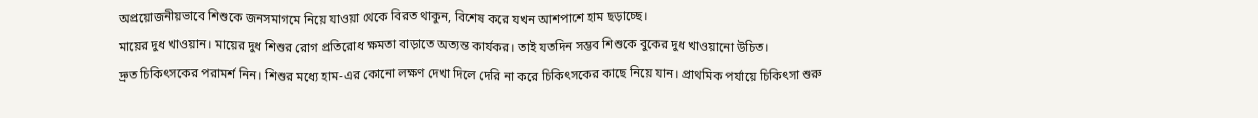অপ্রয়োজনীয়ভাবে শিশুকে জনসমাগমে নিয়ে যাওয়া থেকে বিরত থাকুন, বিশেষ করে যখন আশপাশে হাম ছড়াচ্ছে।
মায়ের দুধ খাওয়ান। মায়ের দুধ শিশুর রোগ প্রতিরোধ ক্ষমতা বাড়াতে অত্যন্ত কার্যকর। তাই যতদিন সম্ভব শিশুকে বুকের দুধ খাওয়ানো উচিত।
দ্রুত চিকিৎসকের পরামর্শ নিন। শিশুর মধ্যে হাম-এর কোনো লক্ষণ দেখা দিলে দেরি না করে চিকিৎসকের কাছে নিয়ে যান। প্রাথমিক পর্যায়ে চিকিৎসা শুরু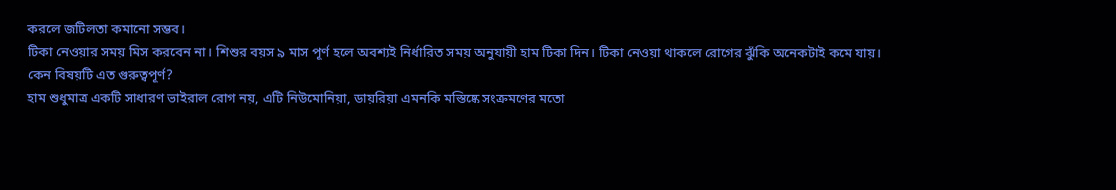করলে জটিলতা কমানো সম্ভব।
টিকা নেওয়ার সময় মিস করবেন না। শিশুর বয়স ৯ মাস পূর্ণ হলে অবশ্যই নির্ধারিত সময় অনুযায়ী হাম টিকা দিন। টিকা নেওয়া থাকলে রোগের ঝুঁকি অনেকটাই কমে যায়।
কেন বিষয়টি এত গুরুত্বপূর্ণ?
হাম শুধুমাত্র একটি সাধারণ ভাইরাল রোগ নয়, এটি নিউমোনিয়া, ডায়রিয়া এমনকি মস্তিষ্কে সংক্রমণের মতো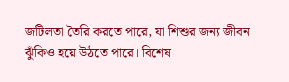জটিলতা তৈরি করতে পারে, যা শিশুর জন্য জীবন ঝুঁকিও হয়ে উঠতে পারে। বিশেষ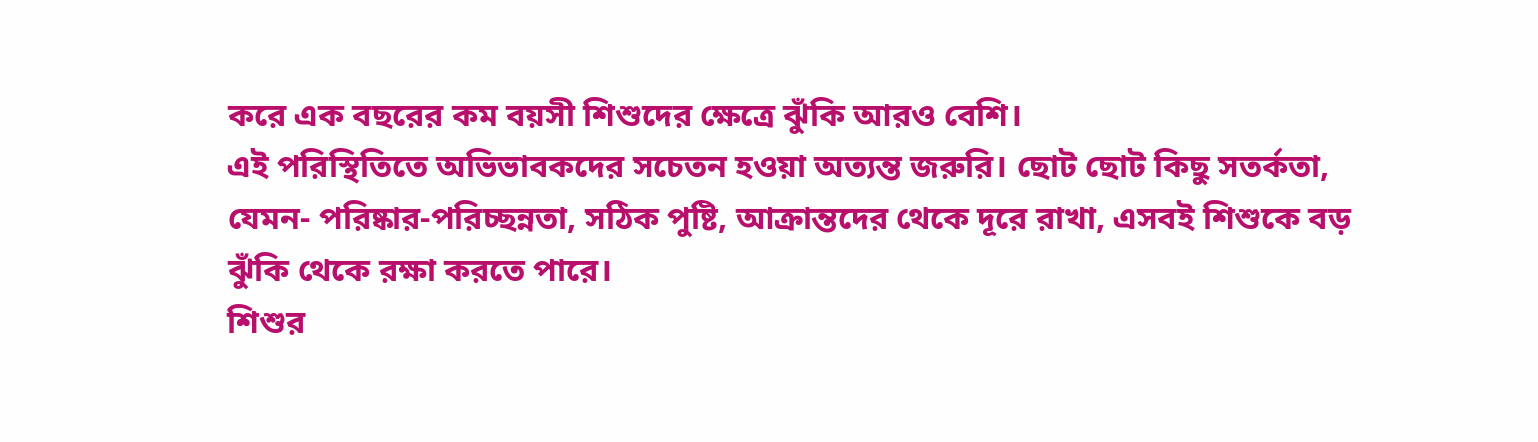করে এক বছরের কম বয়সী শিশুদের ক্ষেত্রে ঝুঁকি আরও বেশি।
এই পরিস্থিতিতে অভিভাবকদের সচেতন হওয়া অত্যন্ত জরুরি। ছোট ছোট কিছু সতর্কতা, যেমন- পরিষ্কার-পরিচ্ছন্নতা, সঠিক পুষ্টি, আক্রান্তদের থেকে দূরে রাখা, এসবই শিশুকে বড় ঝুঁকি থেকে রক্ষা করতে পারে।
শিশুর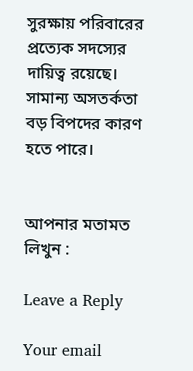সুরক্ষায় পরিবারের প্রত্যেক সদস্যের দায়িত্ব রয়েছে। সামান্য অসতর্কতা বড় বিপদের কারণ হতে পারে।


আপনার মতামত লিখুন :

Leave a Reply

Your email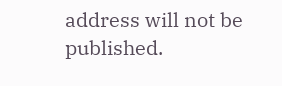address will not be published.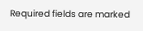Required fields are marked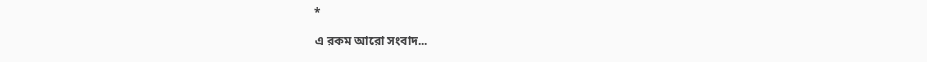*

এ রকম আরো সংবাদ...